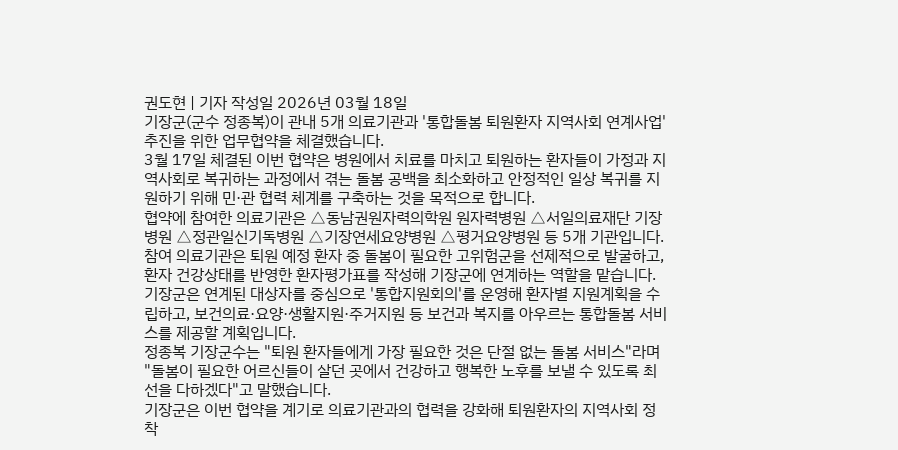권도현 | 기자 작성일 2026년 03월 18일
기장군(군수 정종복)이 관내 5개 의료기관과 '통합돌봄 퇴원환자 지역사회 연계사업' 추진을 위한 업무협약을 체결했습니다.
3월 17일 체결된 이번 협약은 병원에서 치료를 마치고 퇴원하는 환자들이 가정과 지역사회로 복귀하는 과정에서 겪는 돌봄 공백을 최소화하고 안정적인 일상 복귀를 지원하기 위해 민·관 협력 체계를 구축하는 것을 목적으로 합니다.
협약에 참여한 의료기관은 △동남권원자력의학원 원자력병원 △서일의료재단 기장병원 △정관일신기독병원 △기장연세요양병원 △평거요양병원 등 5개 기관입니다.
참여 의료기관은 퇴원 예정 환자 중 돌봄이 필요한 고위험군을 선제적으로 발굴하고, 환자 건강상태를 반영한 환자평가표를 작성해 기장군에 연계하는 역할을 맡습니다.
기장군은 연계된 대상자를 중심으로 '통합지원회의'를 운영해 환자별 지원계획을 수립하고, 보건의료·요양·생활지원·주거지원 등 보건과 복지를 아우르는 통합돌봄 서비스를 제공할 계획입니다.
정종복 기장군수는 "퇴원 환자들에게 가장 필요한 것은 단절 없는 돌봄 서비스"라며 "돌봄이 필요한 어르신들이 살던 곳에서 건강하고 행복한 노후를 보낼 수 있도록 최선을 다하겠다"고 말했습니다.
기장군은 이번 협약을 계기로 의료기관과의 협력을 강화해 퇴원환자의 지역사회 정착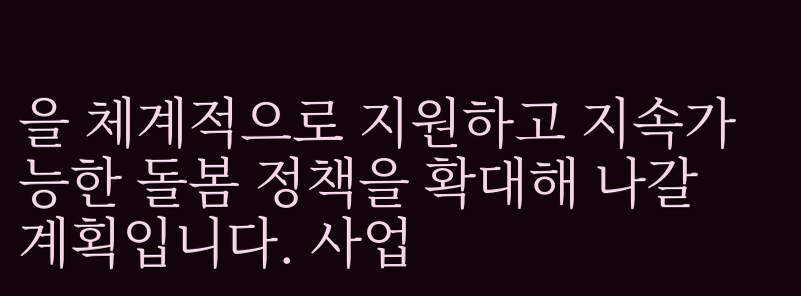을 체계적으로 지원하고 지속가능한 돌봄 정책을 확대해 나갈 계획입니다. 사업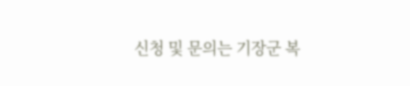신청 및 문의는 기장군 복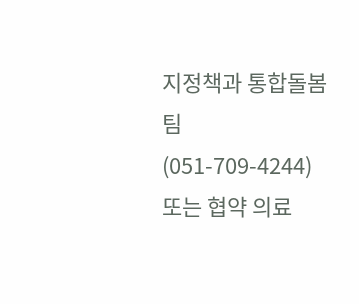지정책과 통합돌봄팀(051-709-4244) 또는 협약 의료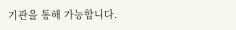기관을 통해 가능합니다.